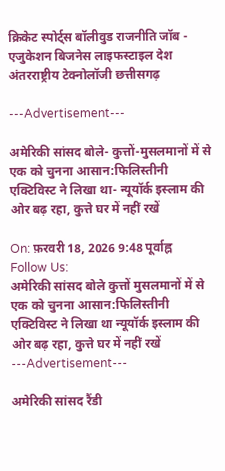क्रिकेट स्पोर्ट्स बॉलीवुड राजनीति जॉब - एजुकेशन बिजनेस लाइफस्टाइल देश अंतरराष्ट्रीय टेक्नोलॉजी छत्तीसगढ़

---Advertisement---

अमेरिकी सांसद बोले- कुत्तों-मुसलमानों में से एक को चुनना आसान:फिलिस्तीनी एक्टिविस्ट ने लिखा था- न्यूयॉर्क इस्लाम की ओर बढ़ रहा, कुत्ते घर में नहीं रखें

On: फ़रवरी 18, 2026 9:48 पूर्वाह्न
Follow Us:
अमेरिकी सांसद बोले कुत्तों मुसलमानों में से एक को चुनना आसान:फिलिस्तीनी एक्टिविस्ट ने लिखा था न्यूयॉर्क इस्लाम की ओर बढ़ रहा, कुत्ते घर में नहीं रखें
---Advertisement---

अमेरिकी सांसद रैंडी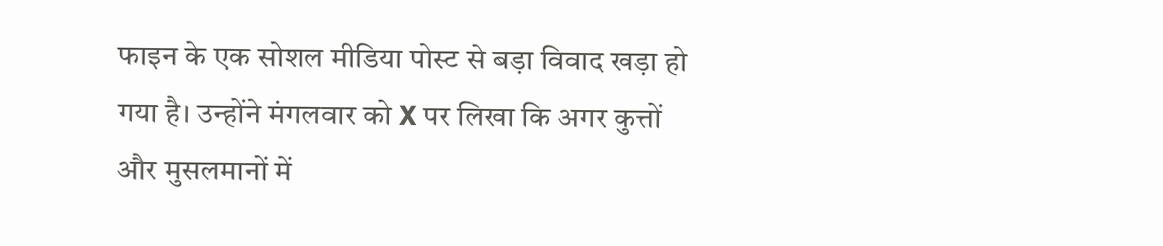फाइन के एक सोशल मीडिया पोस्ट से बड़ा विवाद खड़ा हो गया है। उन्होंने मंगलवार को X पर लिखा कि अगर कुत्तों और मुसलमानों में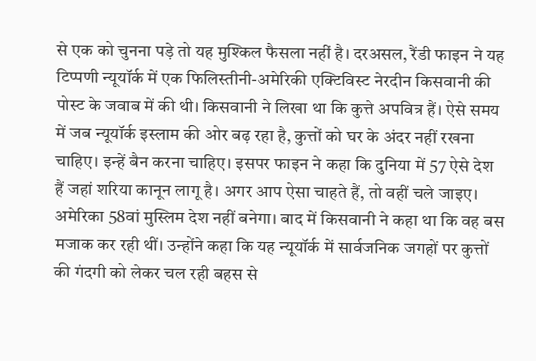से एक को चुनना पड़े तो यह मुश्किल फैसला नहीं है। दरअसल, रैंडी फाइन ने यह टिप्पणी न्यूयॉर्क में एक फिलिस्तीनी-अमेरिकी एक्टिविस्ट नेरदीन किसवानी की पोस्ट के जवाब में की थी। किसवानी ने लिखा था कि कुत्ते अपवित्र हैं। ऐसे समय में जब न्यूयॉर्क इस्लाम की ओर बढ़ रहा है, कुत्तों को घर के अंदर नहीं रखना चाहिए। इन्हें बैन करना चाहिए। इसपर फाइन ने कहा कि दुनिया में 57 ऐसे देश हैं जहां शरिया कानून लागू है। अगर आप ऐसा चाहते हैं, तो वहीं चले जाइए। अमेरिका 58वां मुस्लिम देश नहीं बनेगा। बाद में किसवानी ने कहा था कि वह बस मजाक कर रही थीं। उन्होंने कहा कि यह न्यूयॉर्क में सार्वजनिक जगहों पर कुत्तों की गंदगी को लेकर चल रही बहस से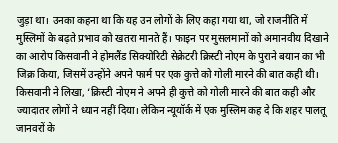जुड़ा था। उनका कहना था कि यह उन लोगों के लिए कहा गया था, जो राजनीति में मुस्लिमों के बढ़ते प्रभाव को खतरा मानते हैं। फाइन पर मुसलमानों को अमानवीय दिखाने का आरोप किसवानी ने होमलैंड सिक्योरिटी सेक्रेटरी क्रिस्टी नोएम के पुराने बयान का भी जिक्र किया, जिसमें उन्होंने अपने फार्म पर एक कुत्ते को गोली मारने की बात कही थी। किसवानी ने लिखा, ‘क्रिस्टी नोएम ने अपने ही कुत्ते को गोली मारने की बात कही और ज्यादातर लोगों ने ध्यान नहीं दिया। लेकिन न्यूयॉर्क में एक मुस्लिम कह दे कि शहर पालतू जानवरों के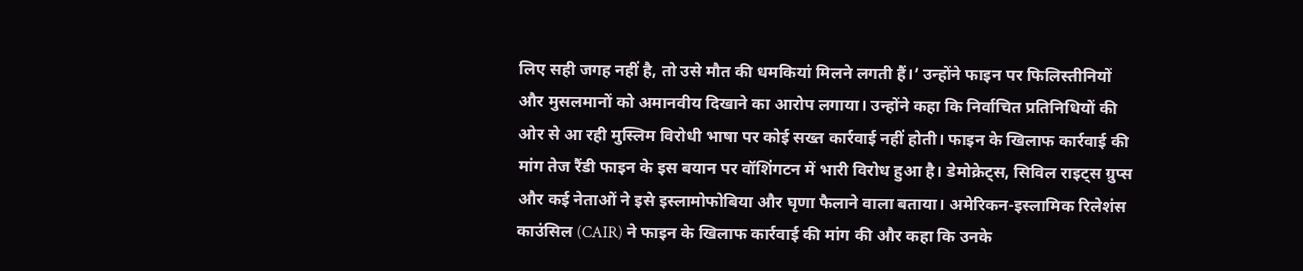लिए सही जगह नहीं है, तो उसे मौत की धमकियां मिलने लगती हैं।’ उन्होंने फाइन पर फिलिस्तीनियों और मुसलमानों को अमानवीय दिखाने का आरोप लगाया। उन्होंने कहा कि निर्वाचित प्रतिनिधियों की ओर से आ रही मुस्लिम विरोधी भाषा पर कोई सख्त कार्रवाई नहीं होती। फाइन के खिलाफ कार्रवाई की मांग तेज रैंडी फाइन के इस बयान पर वॉशिंगटन में भारी विरोध हुआ है। डेमोक्रेट्स, सिविल राइट्स ग्रुप्स और कई नेताओं ने इसे इस्लामोफोबिया और घृणा फैलाने वाला बताया। अमेरिकन-इस्लामिक रिलेशंस काउंसिल (CAIR) ने फाइन के खिलाफ कार्रवाई की मांग की और कहा कि उनके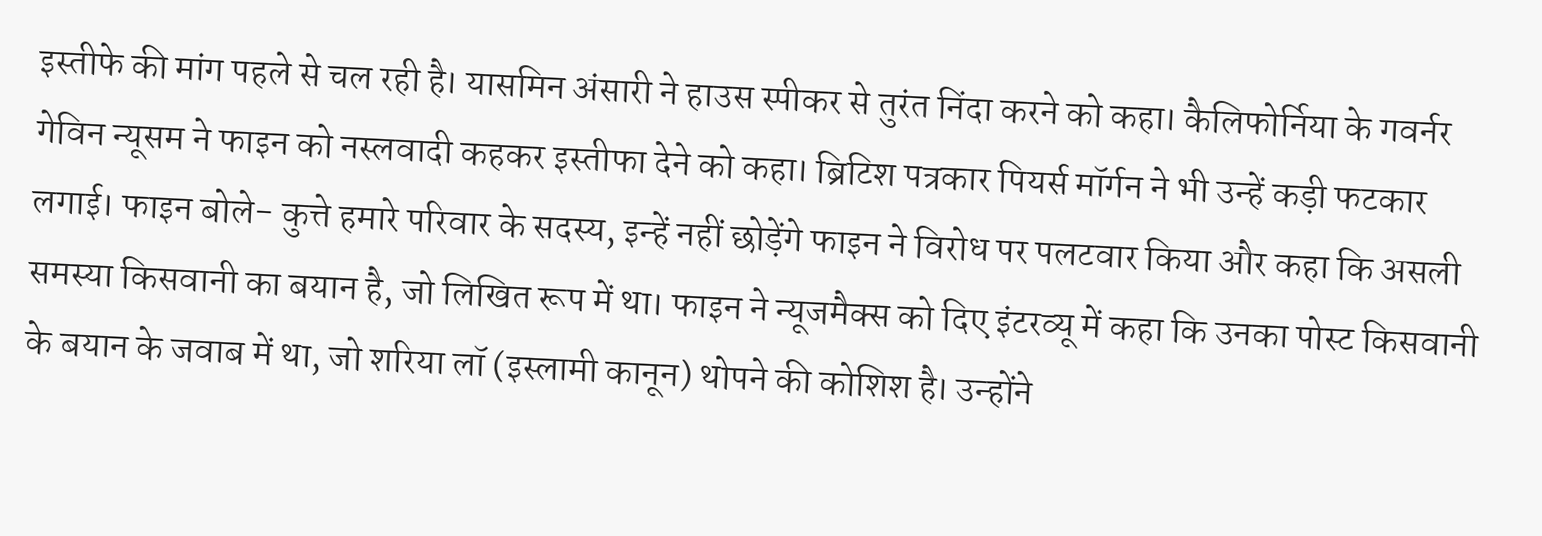इस्तीफे की मांग पहले से चल रही है। यासमिन अंसारी ने हाउस स्पीकर से तुरंत निंदा करने को कहा। कैलिफोर्निया के गवर्नर गेविन न्यूसम ने फाइन को नस्लवादी कहकर इस्तीफा देने को कहा। ब्रिटिश पत्रकार पियर्स मॉर्गन ने भी उन्हें कड़ी फटकार लगाई। फाइन बोले- कुत्ते हमारे परिवार के सदस्य, इन्हें नहीं छोड़ेंगे फाइन ने विरोध पर पलटवार किया और कहा कि असली समस्या किसवानी का बयान है, जो लिखित रूप में था। फाइन ने न्यूजमैक्स को दिए इंटरव्यू में कहा कि उनका पोस्ट किसवानी के बयान के जवाब में था, जो शरिया लॉ (इस्लामी कानून) थोपने की कोशिश है। उन्होंने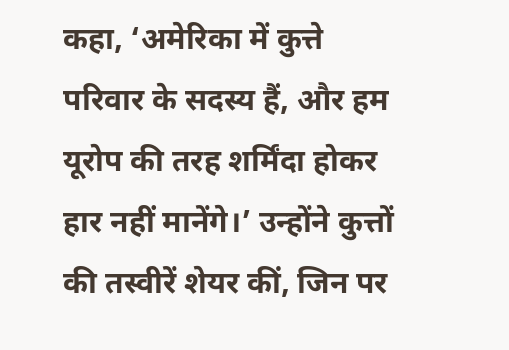कहा, ‘अमेरिका में कुत्ते परिवार के सदस्य हैं, और हम यूरोप की तरह शर्मिंदा होकर हार नहीं मानेंगे।’ उन्होंने कुत्तों की तस्वीरें शेयर कीं, जिन पर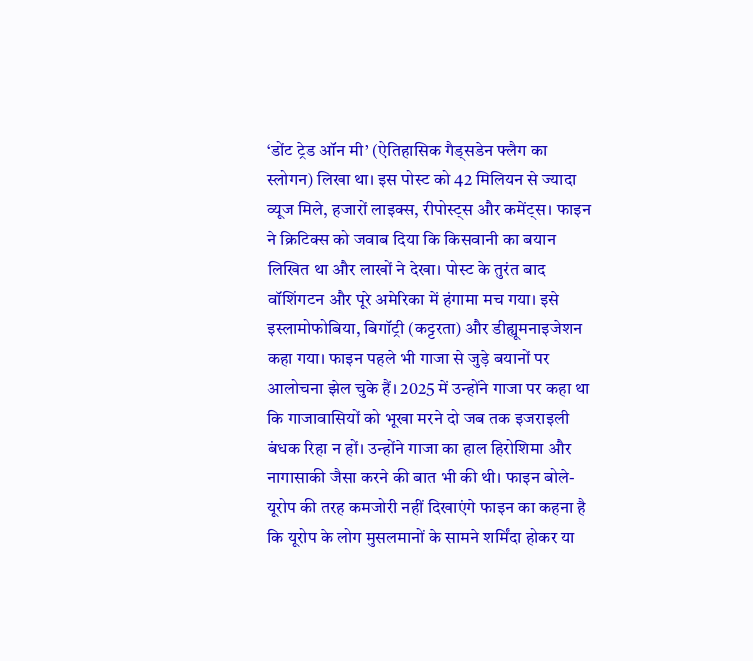‘डोंट ट्रेड ऑन मी’ (ऐतिहासिक गैड्सडेन फ्लैग का स्लोगन) लिखा था। इस पोस्ट को 42 मिलियन से ज्यादा व्यूज मिले, हजारों लाइक्स, रीपोस्ट्स और कमेंट्स। फाइन ने क्रिटिक्स को जवाब दिया कि किसवानी का बयान लिखित था और लाखों ने देखा। पोस्ट के तुरंत बाद वॉशिंगटन और पूरे अमेरिका में हंगामा मच गया। इसे इस्लामोफोबिया, बिगॉट्री (कट्टरता) और डीह्यूमनाइजेशन कहा गया। फाइन पहले भी गाजा से जुड़े बयानों पर आलोचना झेल चुके हैं। 2025 में उन्होंने गाजा पर कहा था कि गाजावासियों को भूखा मरने दो जब तक इजराइली बंधक रिहा न हों। उन्होंने गाजा का हाल हिरोशिमा और नागासाकी जैसा करने की बात भी की थी। फाइन बोले- यूरोप की तरह कमजोरी नहीं दिखाएंगे फाइन का कहना है कि यूरोप के लोग मुसलमानों के सामने शर्मिंदा होकर या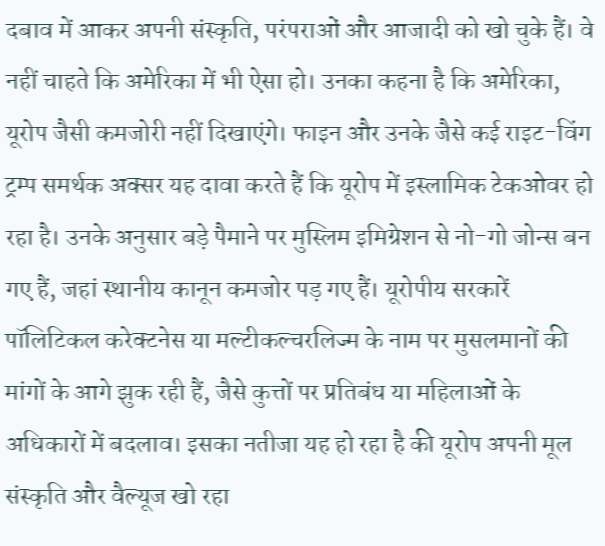दबाव में आकर अपनी संस्कृति, परंपराओं और आजादी को खो चुके हैं। वे नहीं चाहते कि अमेरिका में भी ऐसा हो। उनका कहना है कि अमेरिका, यूरोप जैसी कमजोरी नहीं दिखाएंगे। फाइन और उनके जैसे कई राइट-विंग ट्रम्प समर्थक अक्सर यह दावा करते हैं कि यूरोप में इस्लामिक टेकओवर हो रहा है। उनके अनुसार बड़े पैमाने पर मुस्लिम इमिग्रेशन से नो-गो जोन्स बन गए हैं, जहां स्थानीय कानून कमजोर पड़ गए हैं। यूरोपीय सरकारें पॉलिटिकल करेक्टनेस या मल्टीकल्चरलिज्म के नाम पर मुसलमानों की मांगों के आगे झुक रही हैं, जैसे कुत्तों पर प्रतिबंध या महिलाओं के अधिकारों में बदलाव। इसका नतीजा यह हो रहा है की यूरोप अपनी मूल संस्कृति और वैल्यूज खो रहा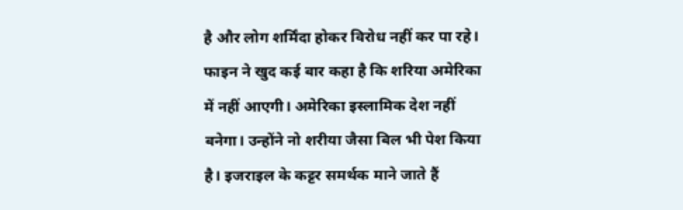है और लोग शर्मिंदा होकर विरोध नहीं कर पा रहे। फाइन ने खुद कई बार कहा है कि शरिया अमेरिका में नहीं आएगी। अमेरिका इस्लामिक देश नहीं बनेगा। उन्होंने नो शरीया जैसा बिल भी पेश किया है। इजराइल के कट्टर समर्थक माने जाते हैं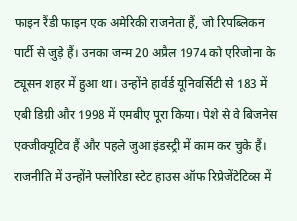फाइन रैंडी फाइन एक अमेरिकी राजनेता हैं, जो रिपब्लिकन पार्टी से जुड़े हैं। उनका जन्म 20 अप्रैल 1974 को एरिजोना के ट्यूसन शहर में हुआ था। उन्होंने हार्वर्ड यूनिवर्सिटी से 183 में एबी डिग्री और 1998 में एमबीए पूरा किया। पेशे से वे बिजनेस एक्जीक्यूटिव हैं और पहले जुआ इंडस्ट्री में काम कर चुके हैं। राजनीति में उन्होंने फ्लोरिडा स्टेट हाउस ऑफ रिप्रेजेंटेटिव्स में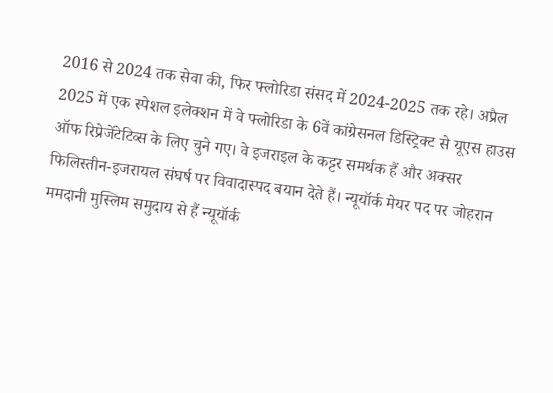2016 से 2024 तक सेवा की, फिर फ्लोरिडा संसद में 2024-2025 तक रहे। अप्रैल 2025 में एक स्पेशल इलेक्शन में वे फ्लोरिडा के 6वें कांग्रेसनल डिस्ट्रिक्ट से यूएस हाउस ऑफ रिप्रेजेंटेटिव्स के लिए चुने गए। वे इजराइल के कट्टर समर्थक हैं और अक्सर फिलिस्तीन-इजरायल संघर्ष पर विवादास्पद बयान देते हैं। न्यूयॉर्क मेयर पद पर जोहरान ममदानी मुस्लिम समुदाय से हैं न्यूयॉर्क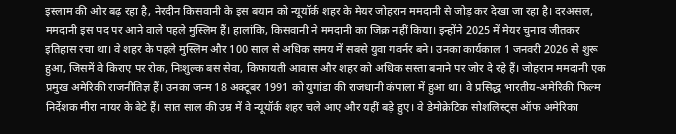इस्लाम की ओर बढ़ रहा है, नेरदीन किसवानी के इस बयान को न्यूयॉर्क शहर के मेयर जोहरान ममदानी से जोड़ कर देखा जा रहा है। दरअसल, ममदानी इस पद पर आने वाले पहले मुस्लिम हैं। हालांकि, किसवानी ने ममदानी का जिक्र नहीं किया। इन्होंने 2025 में मेयर चुनाव जीतकर इतिहास रचा था। वे शहर के पहले मुस्लिम और 100 साल से अधिक समय में सबसे युवा गवर्नर बने। उनका कार्यकाल 1 जनवरी 2026 से शुरू हुआ, जिसमें वे किराए पर रोक, निःशुल्क बस सेवा, किफायती आवास और शहर को अधिक सस्ता बनाने पर जोर दे रहे हैं। जोहरान ममदानी एक प्रमुख अमेरिकी राजनीतिज्ञ हैं। उनका जन्म 18 अक्टूबर 1991 को युगांडा की राजधानी कंपाला में हुआ था। वे प्रसिद्ध भारतीय-अमेरिकी फिल्म निर्देशक मीरा नायर के बेटे हैं। सात साल की उम्र में वे न्यूयॉर्क शहर चले आए और यहीं बड़े हुए। वे डेमोक्रेटिक सोशलिस्ट्स ऑफ अमेरिका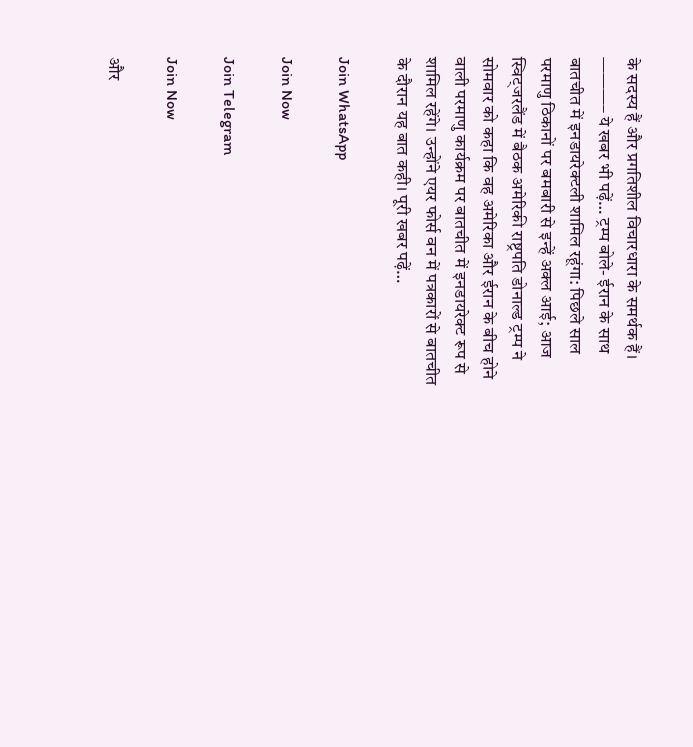के सदस्य हैं और प्रगतिशील विचारधारा के समर्थक हैं। ———– ये खबर भी पढ़ें… ट्रम्प बोले- ईरान के साथ बातचीत में इनडायरेक्टली शामिल रहूंगा: पिछले साल परमाणु ठिकानों पर बमबारी से इन्हें अक्ल आई; आज स्विट्जरलैंड में बैठक अमेरिकी राष्ट्रपति डोनाल्ड ट्रम्प ने सोमवार को कहा कि वह अमेरिका और ईरान के बीच होने वाली परमाणु कार्यक्रम पर बातचीत में इनडायरेक्ट रूप से शामिल रहेंगे। उन्होंने एयर फोर्स वन में पत्रकारों से बातचीत के दौरान यह बात कही। पूरी खबर पढ़ें…

Join WhatsApp

Join Now

Join Telegram

Join Now

और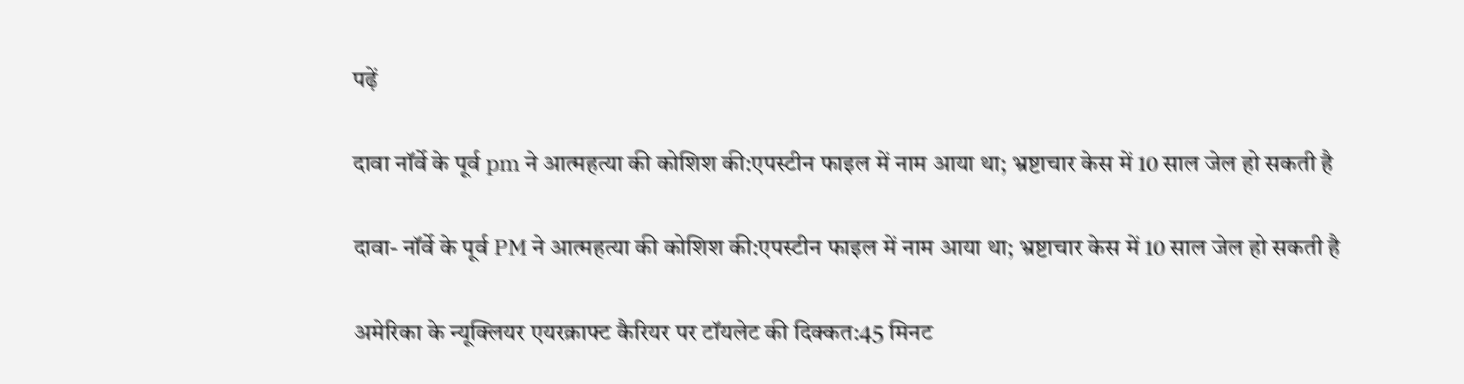पढ़ें

दावा नॉर्वे के पूर्व pm ने आत्महत्या की कोशिश की:एपस्टीन फाइल में नाम आया था; भ्रष्टाचार केस में 10 साल जेल हो सकती है

दावा- नॉर्वे के पूर्व PM ने आत्महत्या की कोशिश की:एपस्टीन फाइल में नाम आया था; भ्रष्टाचार केस में 10 साल जेल हो सकती है

अमेरिका के न्यूक्लियर एयरक्राफ्ट कैरियर पर टॉयलेट की दिक्कत:45 मिनट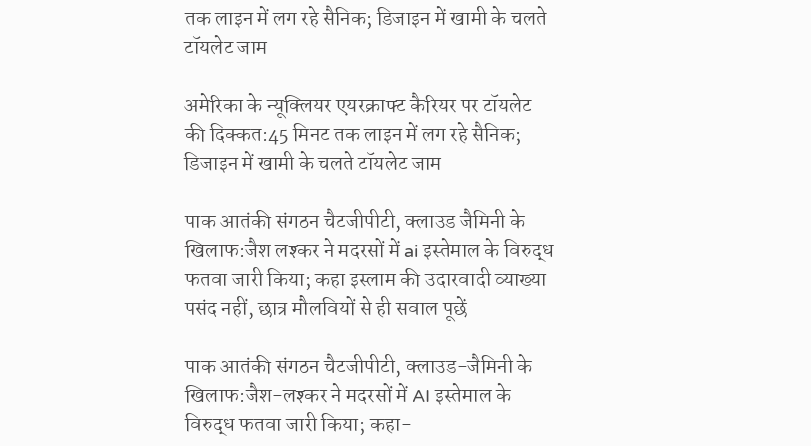तक लाइन में लग रहे सैनिक; डिजाइन में खामी के चलते टॉयलेट जाम

अमेरिका के न्यूक्लियर एयरक्राफ्ट कैरियर पर टॉयलेट की दिक्कत:45 मिनट तक लाइन में लग रहे सैनिक; डिजाइन में खामी के चलते टॉयलेट जाम

पाक आतंकी संगठन चैटजीपीटी, क्लाउड जैमिनी के खिलाफ:जैश लश्कर ने मदरसों में ai इस्तेमाल के विरुद्ध फतवा जारी किया; कहा इस्लाम की उदारवादी व्याख्या पसंद नहीं, छात्र मौलवियों से ही सवाल पूछें

पाक आतंकी संगठन चैटजीपीटी, क्लाउड-जैमिनी के खिलाफ:जैश-लश्कर ने मदरसों में AI इस्तेमाल के विरुद्ध फतवा जारी किया; कहा-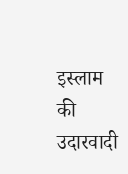इस्लाम की उदारवादी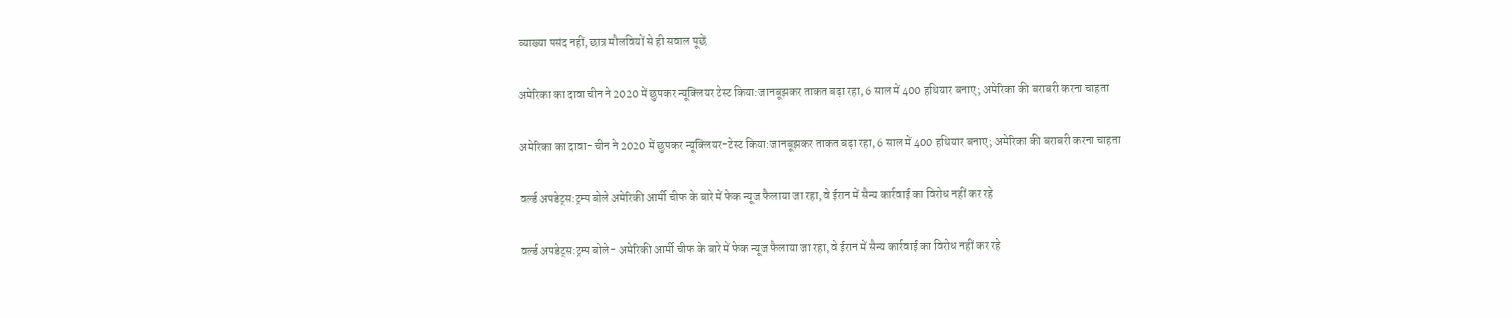व्याख्या पसंद नहीं, छात्र मौलवियों से ही सवाल पूछें

अमेरिका का दावा चीन ने 2020 में छुपकर न्यूक्लियर टेस्ट किया:जानबूझकर ताकत बढ़ा रहा, 6 साल में 400 हथियार बनाए; अमेरिका की बराबरी करना चाहता

अमेरिका का दावा- चीन ने 2020 में छुपकर न्यूक्लियर-टेस्ट किया:जानबूझकर ताकत बढ़ा रहा, 6 साल में 400 हथियार बनाए; अमेरिका की बराबरी करना चाहता

वर्ल्ड अपडेट्स:ट्रम्प बोले अमेरिकी आर्मी चीफ के बारे में फेक न्यूज फैलाया जा रहा, वे ईरान में सैन्य कार्रवाई का विरोध नहीं कर रहे

वर्ल्ड अपडेट्स:ट्रम्प बोले- अमेरिकी आर्मी चीफ के बारे में फेक न्यूज फैलाया जा रहा, वे ईरान में सैन्य कार्रवाई का विरोध नहीं कर रहे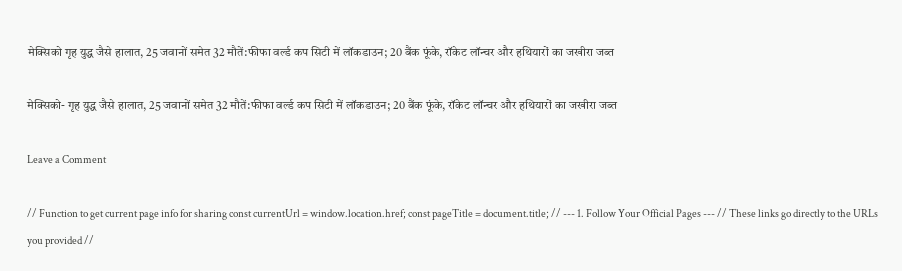मेक्सिको गृह युद्ध जैसे हालात, 25 जवानों समेत 32 मौतें:फीफा वर्ल्ड कप सिटी में लॉकडाउन; 20 बैंक फूंके, रॉकेट लॉन्चर और हथियारों का जखीरा जब्त

मेक्सिको- गृह युद्ध जैसे हालात, 25 जवानों समेत 32 मौतें:फीफा वर्ल्ड कप सिटी में लॉकडाउन; 20 बैंक फूंके, रॉकेट लॉन्चर और हथियारों का जखीरा जब्त

Leave a Comment

// Function to get current page info for sharing const currentUrl = window.location.href; const pageTitle = document.title; // --- 1. Follow Your Official Pages --- // These links go directly to the URLs you provided //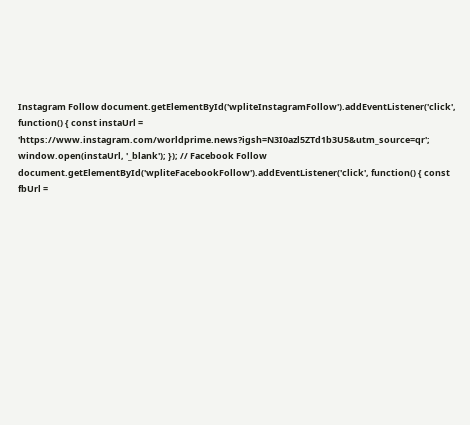Instagram Follow document.getElementById('wpliteInstagramFollow').addEventListener('click', function() { const instaUrl = 'https://www.instagram.com/worldprime.news?igsh=N3I0azl5ZTd1b3U5&utm_source=qr'; window.open(instaUrl, '_blank'); }); // Facebook Follow document.getElementById('wpliteFacebookFollow').addEventListener('click', function() { const fbUrl =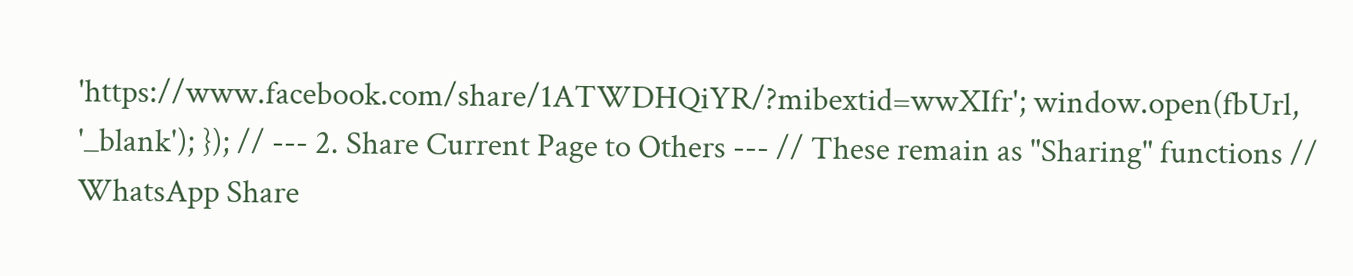'https://www.facebook.com/share/1ATWDHQiYR/?mibextid=wwXIfr'; window.open(fbUrl, '_blank'); }); // --- 2. Share Current Page to Others --- // These remain as "Sharing" functions // WhatsApp Share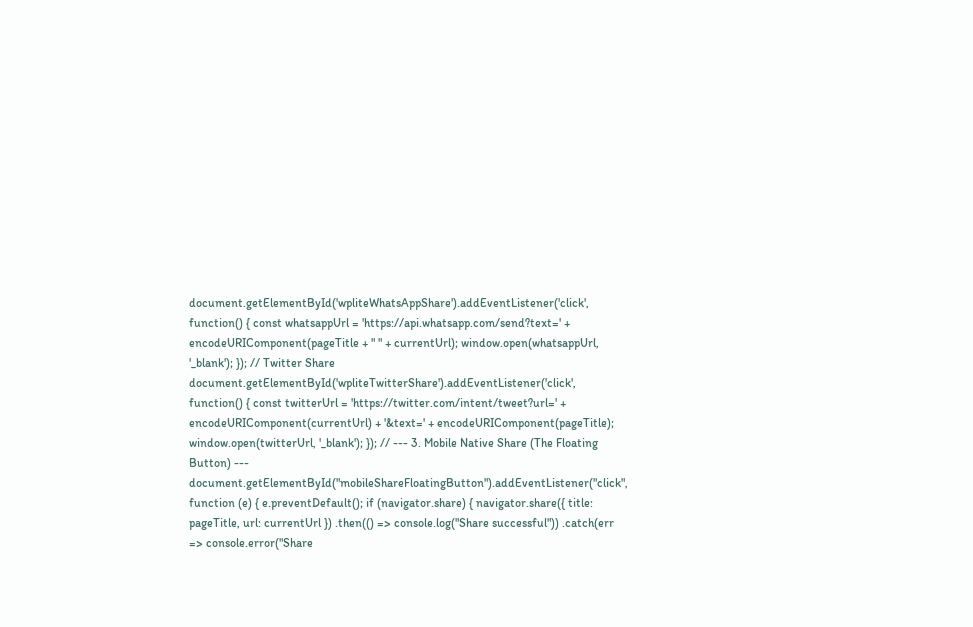document.getElementById('wpliteWhatsAppShare').addEventListener('click', function() { const whatsappUrl = 'https://api.whatsapp.com/send?text=' + encodeURIComponent(pageTitle + " " + currentUrl); window.open(whatsappUrl, '_blank'); }); // Twitter Share document.getElementById('wpliteTwitterShare').addEventListener('click', function() { const twitterUrl = 'https://twitter.com/intent/tweet?url=' + encodeURIComponent(currentUrl) + '&text=' + encodeURIComponent(pageTitle); window.open(twitterUrl, '_blank'); }); // --- 3. Mobile Native Share (The Floating Button) --- document.getElementById("mobileShareFloatingButton").addEventListener("click", function (e) { e.preventDefault(); if (navigator.share) { navigator.share({ title: pageTitle, url: currentUrl }) .then(() => console.log("Share successful")) .catch(err => console.error("Share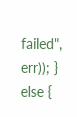failed", err)); } else {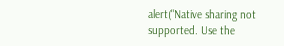alert("Native sharing not supported. Use the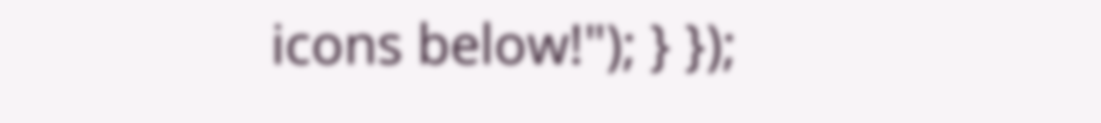icons below!"); } });